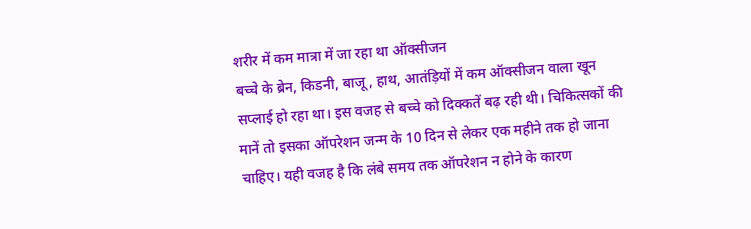शरीर में कम मात्रा में जा रहा था ऑक्सीजन
बच्चे के ब्रेन, किडनी, बाजू, हाथ, आतंड़ियों में कम ऑक्सीजन वाला खून सप्लाई हो रहा था। इस वजह से बच्चे को दिक्कतें बढ़ रही थी। चिकित्सकों की मानें तो इसका ऑपरेशन जन्म के 10 दिन से लेकर एक महीने तक हो जाना चाहिए। यही वजह है कि लंबे समय तक ऑपरेशन न होने के कारण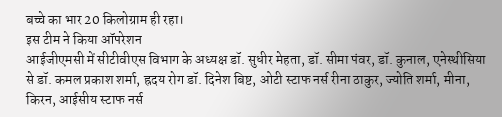बच्चे का भार 20 किलोग्राम ही रहा।
इस टीम ने किया ऑपरेशन
आईजीएमसी में सीटीवीएस विभाग के अध्यक्ष डॉ. सुधीर मेहता, डॉ. सीमा पंवर, डॉ. कुनाल, एनेस्थीसिया से डॉ. कमल प्रकाश शर्मा, ह्रदय रोग डॉ. दिनेश बिष्ट, ओटी स्टाफ नर्स रीना ठाकुर, ज्योति शर्मा, मीना, किरन, आईसीय स्टाफ नर्स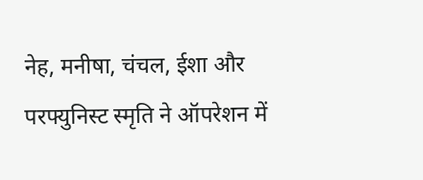नेह, मनीषा, चंचल, ईशा और परफ्युनिस्ट स्मृति ने ऑपरेशन में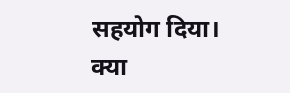सहयोग दिया।
क्या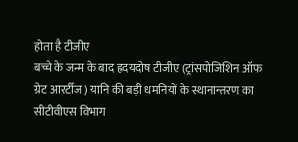होता है टीजीए
बच्चे के जन्म के बाद ह्रदयदोष टीजीए (ट्रांसपोजिशिन ऑफ ग्रेट आरर्टीज) यानि की बड़ी धमनियों के स्थानान्तरण का सीटीवीएस विभाग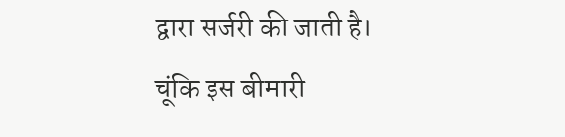द्वारा सर्जरी की जाती है। चूंकि इस बीमारी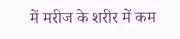में मरीज के शरीर में कम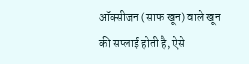ऑक्सीजन (साफ खून) वाले खून की सप्लाई होती है, ऐसे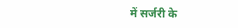में सर्जरी के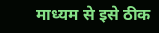माध्यम से इसे ठीक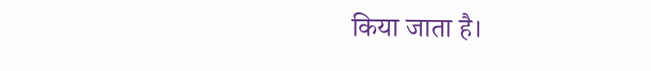किया जाता है।